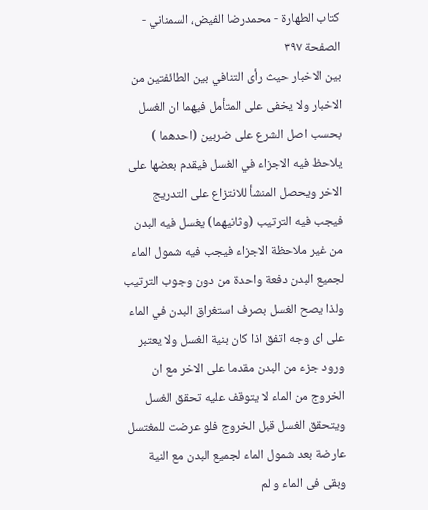كتاب الطهارة - محمدرضا الفيض، السمناني - الصفحة ٣٩٧
بين الاخبار حيث رأى التنافي بين الطائفتين من الاخبار ولا يخفى على المتأمل فيهما ان الغسل بحسب اصل الشرع على ضربين (احدهما ) يلاحظ فيه الاجزاء في الغسل فيقدم بعضها على الاخر ويحصل المنشأ للانتزاع على التدريج فيجب فيه الترتيب (وثانيهما) يغسل فيه البدن من غير ملاحظة الاجزاء فيجب فيه شمول الماء لجميع البدن دفعة واحدة من دون وجوب الترتيب ولذا يصح الغسل بصرف استغراق البدن في الماء على اى وجه اتفق اذا كان بنية الغسل ولا يعتبر ورود جزء من البدن مقدما على الاخر مع ان الخروج من الماء لا يتوقف عليه تحقق الغسل ويتحقق الغسل قبل الخروج فلو عرضت للمغتسل عارضة بعد شمول الماء لجميع البدن مع النية وبقى فى الماء و لم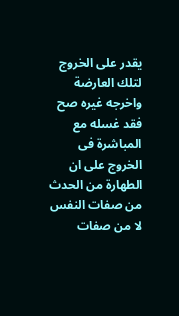يقدر على الخروج لتلك العارضة واخرجه غيره صح فقد غسله مع المباشرة فى الخروج على ان الطهارة من الحدث من صفات النفس لا من صفات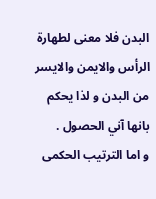البدن فلا معنى لطهارة الرأس والايمن والايسر من البدن و لذا يحكم بانها آني الحصول .
و اما الترتيب الحكمى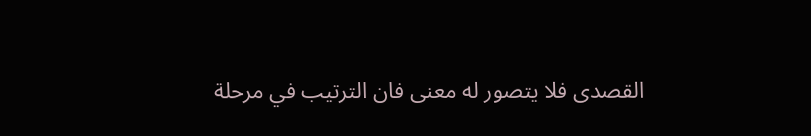القصدى فلا يتصور له معنى فان الترتيب في مرحلة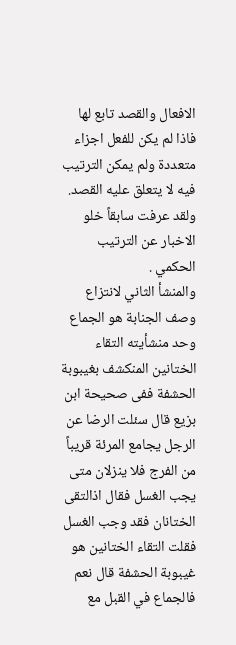الافعال والقصد تابع لها فاذا لم يكن للفعل اجزاء متعددة ولم يمكن الترتيب فيه لا يتعلق عليه القصد.
ولقد عرفت سابقاً خلو الاخبار عن الترتيب الحكمي .
والمنشأ الثاني لانتزاع وصف الجنابة هو الجماع وحد منشأيته التقاء الختانين المنكشف بغيبوبة الحشفة ففى صحيحة ابن بزيع قال سئلت الرضا عن الرجل يجامع المرئة قريباً من الفرج فلا ينزلان متى يجب الغسل فقال اذالتقى الختانان فقد وجب الغسل فقلت التقاء الختانين هو غيبوبة الحشفة قال نعم فالجماع في القبل مع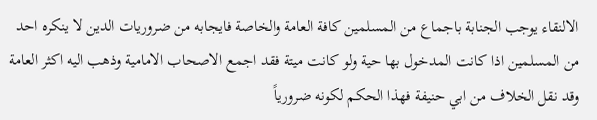الالنقاء يوجب الجنابة باجماع من المسلمين كافة العامة والخاصة فايجابه من ضروريات الدين لا ينكره احد من المسلمين اذا كانت المدخول بها حية ولو كانت ميتة فقد اجمع الاصحاب الامامية وذهب اليه اكثر العامة وقد نقل الخلاف من ابي حنيفة فهذا الحكم لكونه ضرورياً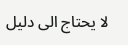لا يحتاج الى دليل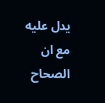يدل عليه مع ان الصحاح